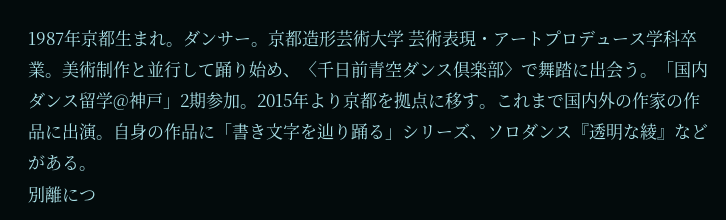1987年京都生まれ。ダンサー。京都造形芸術大学 芸術表現・アートプロデュース学科卒業。美術制作と並行して踊り始め、〈千日前青空ダンス倶楽部〉で舞踏に出会う。「国内ダンス留学@神戸」2期参加。2015年より京都を拠点に移す。これまで国内外の作家の作品に出演。自身の作品に「書き文字を辿り踊る」シリーズ、ソロダンス『透明な綾』などがある。
別離につ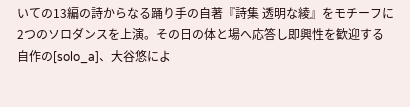いての13編の詩からなる踊り手の自著『詩集 透明な綾』をモチーフに2つのソロダンスを上演。その日の体と場へ応答し即興性を歓迎する自作の[solo_a]、大谷悠によ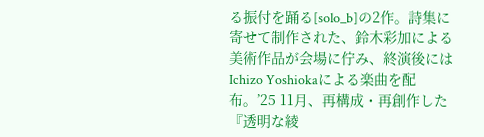る振付を踊る[solo_b]の2作。詩集に寄せて制作された、鈴木彩加による美術作品が会場に佇み、終演後にはIchizo Yoshiokaによる楽曲を配布。’25 11月、再構成・再創作した『透明な綾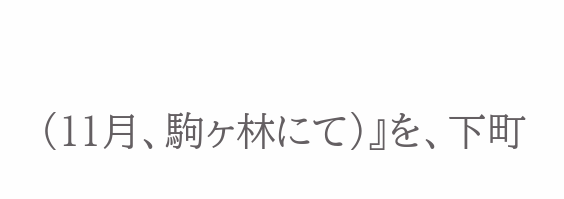(11月、駒ヶ林にて)』を、下町